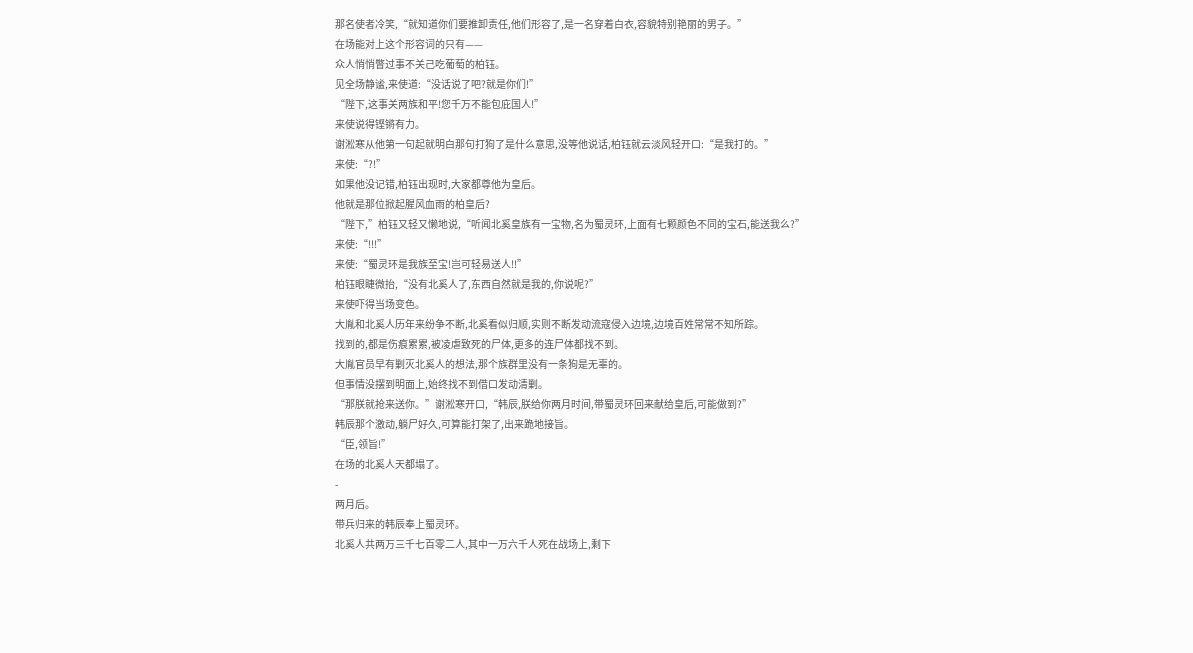那名使者冷笑,“就知道你们要推卸责任,他们形容了,是一名穿着白衣,容貌特别艳丽的男子。”
在场能对上这个形容词的只有——
众人悄悄瞥过事不关己吃葡萄的柏钰。
见全场静谧,来使道:“没话说了吧?就是你们!”
“陛下,这事关两族和平!您千万不能包庇国人!”
来使说得铿锵有力。
谢淞寒从他第一句起就明白那句打狗了是什么意思,没等他说话,柏钰就云淡风轻开口:“是我打的。”
来使:“?!”
如果他没记错,柏钰出现时,大家都尊他为皇后。
他就是那位掀起腥风血雨的柏皇后?
“陛下,”柏钰又轻又懒地说,“听闻北奚皇族有一宝物,名为蜀灵环,上面有七颗颜色不同的宝石,能送我么?”
来使:“!!!”
来使:“蜀灵环是我族至宝!岂可轻易送人!!”
柏钰眼睫微抬,“没有北奚人了,东西自然就是我的,你说呢?”
来使吓得当场变色。
大胤和北奚人历年来纷争不断,北奚看似归顺,实则不断发动流寇侵入边境,边境百姓常常不知所踪。
找到的,都是伤痕累累,被凌虐致死的尸体,更多的连尸体都找不到。
大胤官员早有剿灭北奚人的想法,那个族群里没有一条狗是无辜的。
但事情没摆到明面上,始终找不到借口发动清剿。
“那朕就抢来送你。”谢淞寒开口,“韩辰,朕给你两月时间,带蜀灵环回来献给皇后,可能做到?”
韩辰那个激动,躺尸好久,可算能打架了,出来跪地接旨。
“臣,领旨!”
在场的北奚人天都塌了。
-
两月后。
带兵归来的韩辰奉上蜀灵环。
北奚人共两万三千七百零二人,其中一万六千人死在战场上,剩下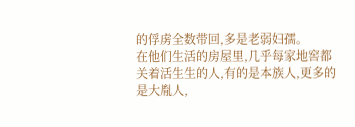的俘虏全数带回,多是老弱妇孺。
在他们生活的房屋里,几乎每家地窖都关着活生生的人,有的是本族人,更多的是大胤人,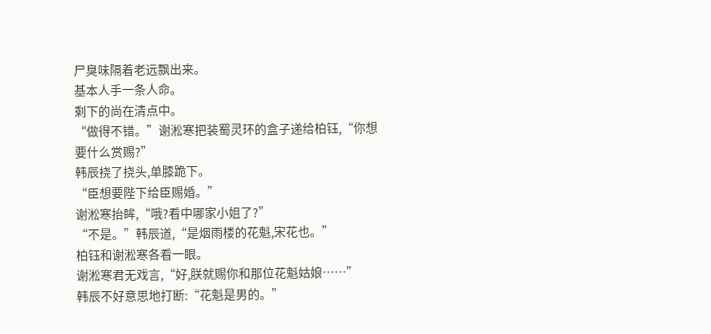尸臭味隔着老远飘出来。
基本人手一条人命。
剩下的尚在清点中。
“做得不错。”谢淞寒把装蜀灵环的盒子递给柏钰,“你想要什么赏赐?”
韩辰挠了挠头,单膝跪下。
“臣想要陛下给臣赐婚。”
谢淞寒抬眸,“哦?看中哪家小姐了?”
“不是。”韩辰道,“是烟雨楼的花魁,宋花也。”
柏钰和谢淞寒各看一眼。
谢淞寒君无戏言,“好,朕就赐你和那位花魁姑娘……”
韩辰不好意思地打断:“花魁是男的。”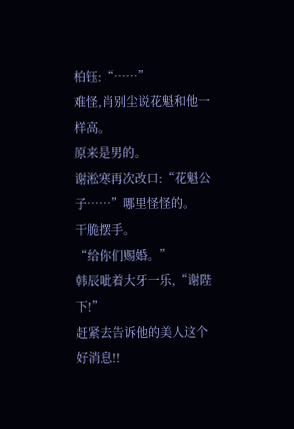柏钰:“……”
难怪,肖别尘说花魁和他一样高。
原来是男的。
谢淞寒再次改口:“花魁公子……”哪里怪怪的。
干脆摆手。
“给你们赐婚。”
韩辰呲着大牙一乐,“谢陛下!”
赶紧去告诉他的美人这个好消息!!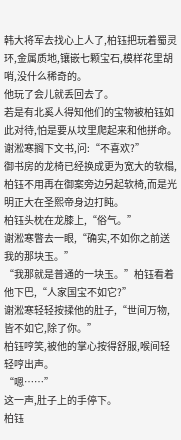韩大将军去找心上人了,柏钰把玩着蜀灵环,金属质地,镶嵌七颗宝石,模样花里胡哨,没什么稀奇的。
他玩了会儿就丢回去了。
若是有北奚人得知他们的宝物被柏钰如此对待,怕是要从坟里爬起来和他拼命。
谢淞寒搁下文书,问:“不喜欢?”
御书房的龙椅已经换成更为宽大的软榻,柏钰不用再在御案旁边另起软椅,而是光明正大在圣熙帝身边打盹。
柏钰头枕在龙膝上,“俗气。”
谢淞寒瞥去一眼,“确实,不如你之前送我的那块玉。”
“我那就是普通的一块玉。”柏钰看着他下巴,“人家国宝不如它?”
谢淞寒轻轻按揉他的肚子,“世间万物,皆不如它,除了你。”
柏钰哼笑,被他的掌心按得舒服,喉间轻轻哼出声。
“嗯……”
这一声,肚子上的手停下。
柏钰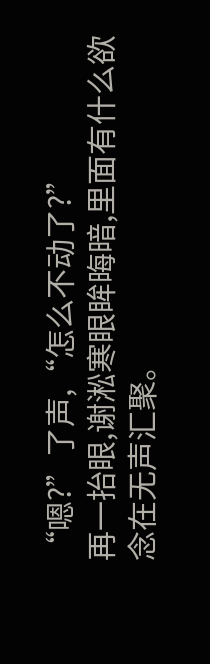“嗯?”了声,“怎么不动了?”
再一抬眼,谢淞寒眼眸晦暗,里面有什么欲念在无声汇聚。